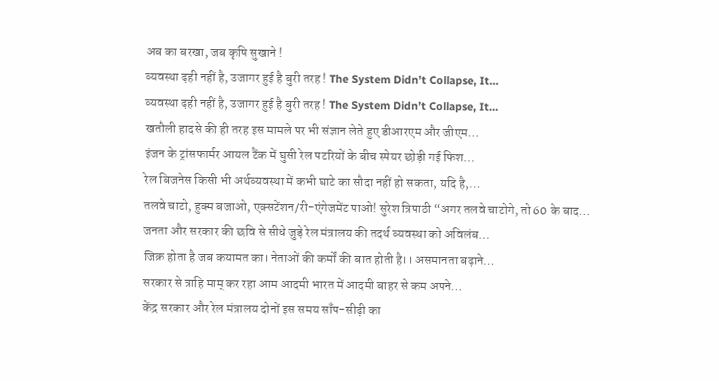अब का बरखा, जब कृषि सुखाने !
व्यवस्था ढ़ही नहीं है, उजागर हुई है बुरी तरह ! The System Didn’t Collapse, It…
व्यवस्था ढ़ही नहीं है, उजागर हुई है बुरी तरह ! The System Didn’t Collapse, It…
खतौली हादसे की ही तरह इस मामले पर भी संज्ञान लेते हुए डीआरएम और जीएम…
इंजन के ट्रांसफार्मर आयल टैंक में घुसी रेल पटरियों के बीच स्पेयर छोड़ी गई फिश…
रेल बिजनेस किसी भी अर्थव्यवस्था में कभी घाटे का सौदा नहीं हो सकता, यदि है,…
तलवे चाटो, हुक्म बजाओ, एक्सटेंशन/री-एंगेजमेंट पाओ! सुरेश त्रिपाठी “अगर तलवे चाटोगे, तो 60 के बाद…
जनता और सरकार की छवि से सीधे जुड़े रेल मंत्रालय की तदर्थ व्यवस्था को अविलंब…
जिक्र होता है जब कयामत का। नेताओं की कर्मों की बात होती है।। असमानता बढ़ाने…
सरकार से त्राहि माम् कर रहा आम आदमी भारत में आदमी बाहर से कम अपने…
केंद्र सरकार और रेल मंत्रालय दोनों इस समय साँप-सीढ़ी का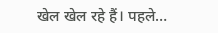खेल खेल रहे हैं। पहले…